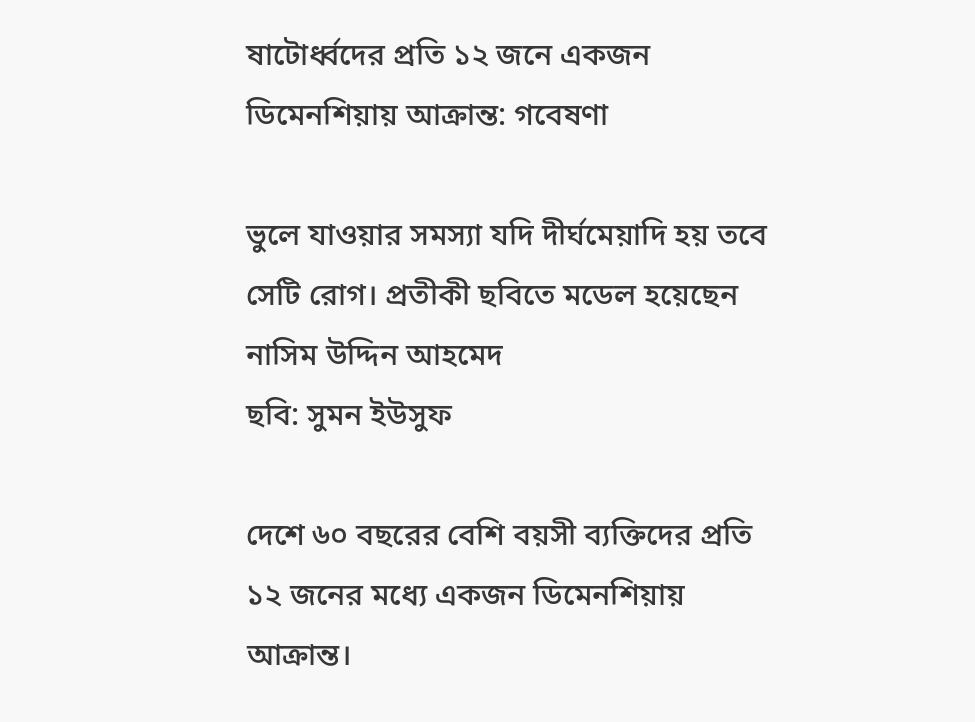ষাটোর্ধ্বদের প্রতি ১২ জনে একজন ডিমেনশিয়ায় আক্রান্ত: গবেষণা

ভুলে যাওয়ার সমস্যা যদি দীর্ঘমেয়াদি হয় তবে সেটি রোগ। প্রতীকী ছবিতে মডেল হয়েছেন নাসিম উদ্দিন আহমেদ
ছবি: সুমন ইউসুফ

দেশে ৬০ বছরের বেশি বয়সী ব্যক্তিদের প্রতি ১২ জনের মধ্যে একজন ডিমেনশিয়ায় আক্রান্ত।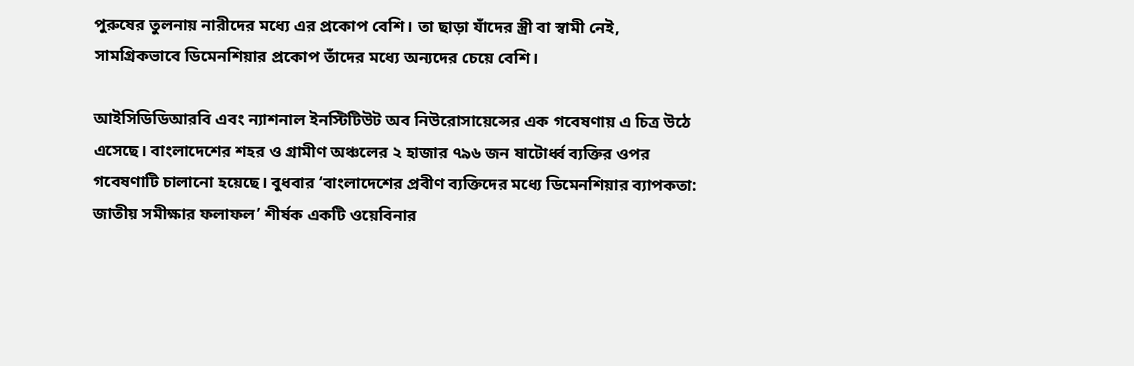পুরুষের তুলনায় নারীদের মধ্যে এর প্রকোপ বেশি। তা ছাড়া যাঁদের স্ত্রী বা স্বামী নেই, সামগ্রিকভাবে ডিমেনশিয়ার প্রকোপ তাঁদের মধ্যে অন্যদের চেয়ে বেশি।

আইসিডিডিআরবি এবং ন্যাশনাল ইনস্টিটিউট অব নিউরোসায়েন্সের এক গবেষণায় এ চিত্র উঠে এসেছে। বাংলাদেশের শহর ও গ্রামীণ অঞ্চলের ২ হাজার ৭৯৬ জন ষাটোর্ধ্ব ব্যক্তির ওপর গবেষণাটি চালানো হয়েছে। বুধবার ‘বাংলাদেশের প্রবীণ ব্যক্তিদের মধ্যে ডিমেনশিয়ার ব্যাপকতা: জাতীয় সমীক্ষার ফলাফল’ শীর্ষক একটি ওয়েবিনার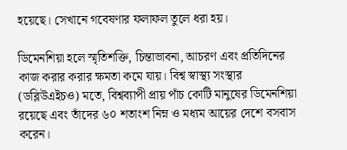হয়েছে। সেখানে গবেষণার ফলাফল তুলে ধরা হয়।

ডিমেনশিয়া হলে স্মৃতিশক্তি, চিন্তাভাবনা, আচরণ এবং প্রতিদিনের কাজ করার করার ক্ষমতা কমে যায়। বিশ্ব স্বাস্থ্য সংস্থার (ডব্লিউএইচও) মতে, বিশ্বব্যাপী প্রায় পাঁচ কোটি মানুষের ডিমেনশিয়া রয়েছে এবং তাঁদের ৬০ শতাংশ নিম্ন ও মধ্যম আয়ের দেশে বসবাস করেন।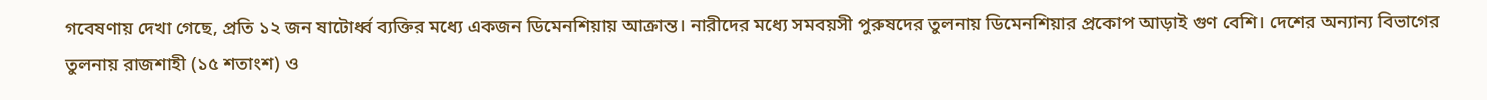গবেষণায় দেখা গেছে, প্রতি ১২ জন ষাটোর্ধ্ব ব্যক্তির মধ্যে একজন ডিমেনশিয়ায় আক্রান্ত। নারীদের মধ্যে সমবয়সী পুরুষদের তুলনায় ডিমেনশিয়ার প্রকোপ আড়াই গুণ বেশি। দেশের অন্যান্য বিভাগের তুলনায় রাজশাহী (১৫ শতাংশ) ও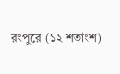রংপুরে (১২ শতাংশ)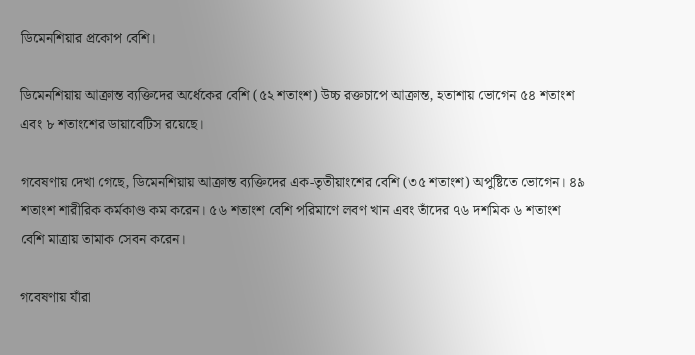ডিমেনশিয়ার প্রকোপ বেশি।

ডিমেনশিয়ায় আক্রান্ত ব্যক্তিদের অর্ধেকের বেশি (৫২ শতাংশ) উচ্চ রক্তচাপে আক্রান্ত, হতাশায় ভোগেন ৫৪ শতাংশ এবং ৮ শতাংশের ডায়াবেটিস রয়েছে।

গবেষণায় দেখা গেছে, ডিমেনশিয়ায় আক্রান্ত ব্যক্তিদের এক-তৃতীয়াংশের বেশি (৩৫ শতাংশ) অপুষ্টিতে ভোগেন। ৪৯ শতাংশ শারীরিক কর্মকাণ্ড কম করেন। ৫৬ শতাংশ বেশি পরিমাণে লবণ খান এবং তাঁদের ৭৬ দশমিক ৬ শতাংশ বেশি মাত্রায় তামাক সেবন করেন।

গবেষণায় যাঁরা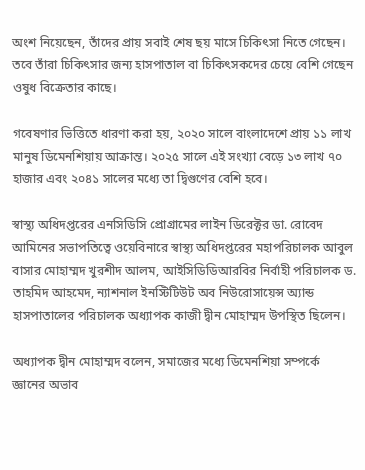অংশ নিয়েছেন, তাঁদের প্রায় সবাই শেষ ছয় মাসে চিকিৎসা নিতে গেছেন। তবে তাঁরা চিকিৎসার জন্য হাসপাতাল বা চিকিৎসকদের চেয়ে বেশি গেছেন ওষুধ বিক্রেতার কাছে।

গবেষণার ভিত্তিতে ধারণা করা হয়, ২০২০ সালে বাংলাদেশে প্রায় ১১ লাখ মানুষ ডিমেনশিয়ায় আক্রান্ত। ২০২৫ সালে এই সংখ্যা বেড়ে ১৩ লাখ ৭০ হাজার এবং ২০৪১ সালের মধ্যে তা দ্বিগুণের বেশি হবে।

স্বাস্থ্য অধিদপ্তরের এনসিডিসি প্রোগ্রামের লাইন ডিরেক্টর ডা. রোবেদ আমিনের সভাপতিত্বে ওয়েবিনারে স্বাস্থ্য অধিদপ্তরের মহাপরিচালক আবুল বাসার মোহাম্মদ খুরশীদ আলম, আইসিডিডিআরবির নির্বাহী পরিচালক ড. তাহমিদ আহমেদ, ন্যাশনাল ইনস্টিটিউট অব নিউরোসায়েন্স অ্যান্ড হাসপাতালের পরিচালক অধ্যাপক কাজী দ্বীন মোহাম্মদ উপস্থিত ছিলেন।

অধ্যাপক দ্বীন মোহাম্মদ বলেন, সমাজের মধ্যে ডিমেনশিয়া সম্পর্কে জ্ঞানের অভাব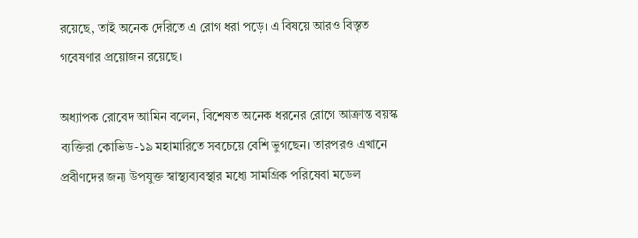রয়েছে, তাই অনেক দেরিতে এ রোগ ধরা পড়ে। এ বিষয়ে আরও বিস্তৃত গবেষণার প্রয়োজন রয়েছে।

অধ্যাপক রোবেদ আমিন বলেন, বিশেষত অনেক ধরনের রোগে আক্রান্ত বয়স্ক ব্যক্তিরা কোভিড-১৯ মহামারিতে সবচেয়ে বেশি ভুগছেন। তারপরও এখানে প্রবীণদের জন্য উপযুক্ত স্বাস্থ্যব্যবস্থার মধ্যে সামগ্রিক পরিষেবা মডেল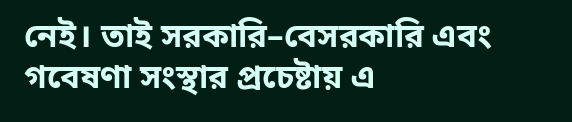নেই। তাই সরকারি–বেসরকারি এবং গবেষণা সংস্থার প্রচেষ্টায় এ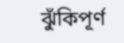ঝুঁকিপূর্ণ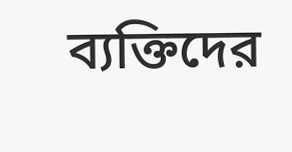ব্যক্তিদের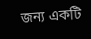জন্য একটি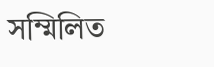সম্মিলিত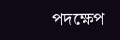পদক্ষেপ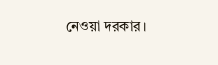নেওয়া দরকার।